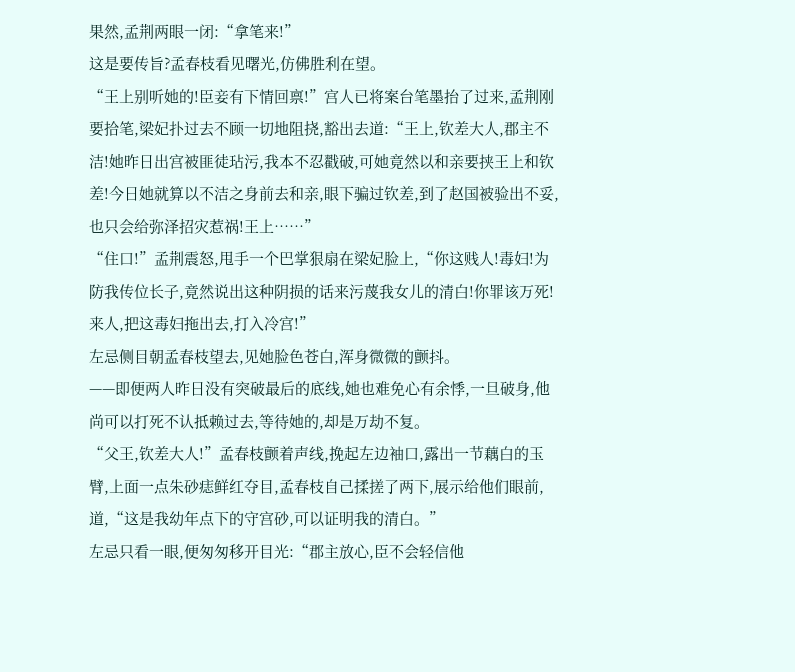果然,孟荆两眼一闭:“拿笔来!”
这是要传旨?孟春枝看见曙光,仿佛胜利在望。
“王上别听她的!臣妾有下情回禀!”宫人已将案台笔墨抬了过来,孟荆刚要拾笔,梁妃扑过去不顾一切地阻挠,豁出去道:“王上,钦差大人,郡主不洁!她昨日出宫被匪徒玷污,我本不忍戳破,可她竟然以和亲要挟王上和钦差!今日她就算以不洁之身前去和亲,眼下骗过钦差,到了赵国被验出不妥,也只会给弥泽招灾惹祸!王上……”
“住口!”孟荆震怒,甩手一个巴掌狠扇在梁妃脸上,“你这贱人!毒妇!为防我传位长子,竟然说出这种阴损的话来污蔑我女儿的清白!你罪该万死!来人,把这毒妇拖出去,打入冷宫!”
左忌侧目朝孟春枝望去,见她脸色苍白,浑身微微的颤抖。
——即便两人昨日没有突破最后的底线,她也难免心有余悸,一旦破身,他尚可以打死不认抵赖过去,等待她的,却是万劫不复。
“父王,钦差大人!”孟春枝颤着声线,挽起左边袖口,露出一节藕白的玉臂,上面一点朱砂痣鲜红夺目,孟春枝自己揉搓了两下,展示给他们眼前,道,“这是我幼年点下的守宫砂,可以证明我的清白。”
左忌只看一眼,便匆匆移开目光:“郡主放心,臣不会轻信他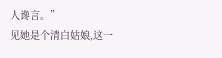人谗言。”
见她是个清白姑娘,这一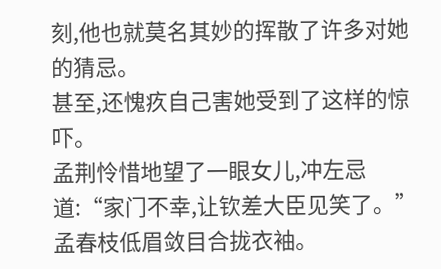刻,他也就莫名其妙的挥散了许多对她的猜忌。
甚至,还愧疚自己害她受到了这样的惊吓。
孟荆怜惜地望了一眼女儿,冲左忌道:“家门不幸,让钦差大臣见笑了。”孟春枝低眉敛目合拢衣袖。